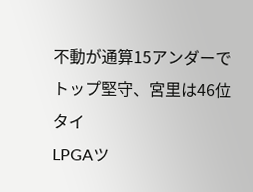不動が通算15アンダーでトップ堅守、宮里は46位タイ
LPGAツ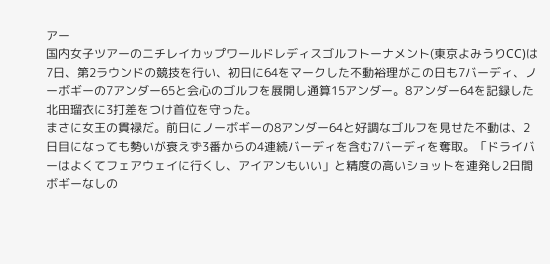アー
国内女子ツアーのニチレイカップワールドレディスゴルフトーナメント(東京よみうりCC)は7日、第2ラウンドの競技を行い、初日に64をマークした不動裕理がこの日も7バーディ、ノーボギーの7アンダー65と会心のゴルフを展開し通算15アンダー。8アンダー64を記録した北田瑠衣に3打差をつけ首位を守った。
まさに女王の貫禄だ。前日にノーボギーの8アンダー64と好調なゴルフを見せた不動は、2日目になっても勢いが衰えず3番からの4連続バーディを含む7バーディを奪取。「ドライバーはよくてフェアウェイに行くし、アイアンもいい」と精度の高いショットを連発し2日間ボギーなしの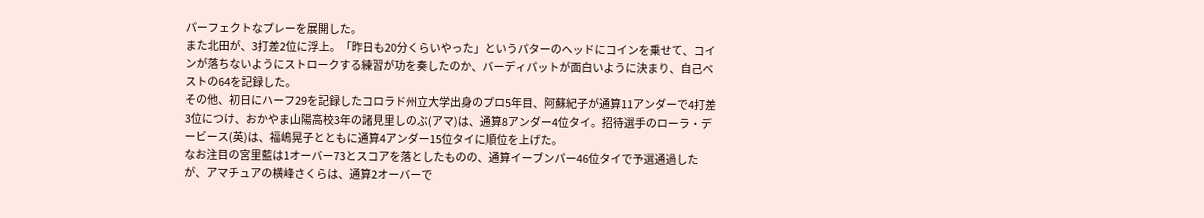パーフェクトなプレーを展開した。
また北田が、3打差2位に浮上。「昨日も20分くらいやった」というパターのヘッドにコインを乗せて、コインが落ちないようにストロークする練習が功を奏したのか、バーディパットが面白いように決まり、自己ベストの64を記録した。
その他、初日にハーフ29を記録したコロラド州立大学出身のプロ5年目、阿蘇紀子が通算11アンダーで4打差3位につけ、おかやま山陽高校3年の諸見里しのぶ(アマ)は、通算8アンダー4位タイ。招待選手のローラ・デービース(英)は、福嶋晃子とともに通算4アンダー15位タイに順位を上げた。
なお注目の宮里藍は1オーバー73とスコアを落としたものの、通算イーブンパー46位タイで予選通過したが、アマチュアの横峰さくらは、通算2オーバーで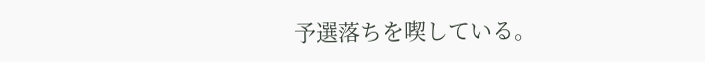予選落ちを喫している。